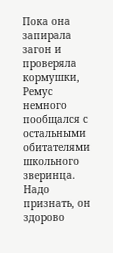Пока она запирала загон и проверяла кормушки, Ремус немного пообщался с остальными обитателями школьного зверинца. Надо признать, он здорово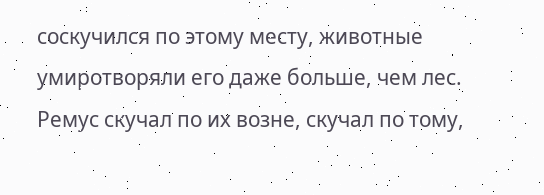соскучился по этому месту, животные умиротворяли его даже больше, чем лес. Ремус скучал по их возне, скучал по тому,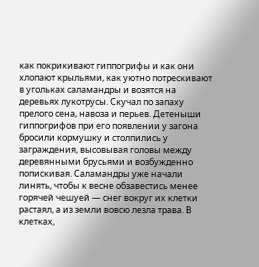как покрикивают гиппогрифы и как они хлопают крыльями, как уютно потрескивают в угольках саламандры и возятся на деревьях лукотрусы. Скучал по запаху прелого сена, навоза и перьев. Детеныши гиппогрифов при его появлении у загона бросили кормушку и столпились у заграждения, высовывая головы между деревянными брусьями и возбужденно попискивая. Саламандры уже начали линять, чтобы к весне обзавестись менее горячей чешуей — снег вокруг их клетки растаял, а из земли вовсю лезла трава. В клетках,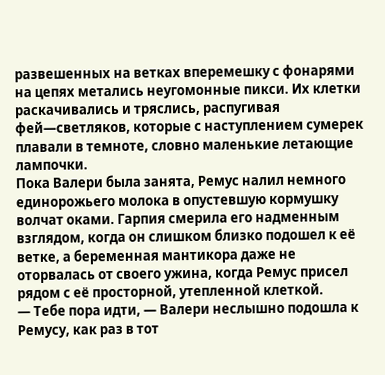развешенных на ветках вперемешку с фонарями на цепях метались неугомонные пикси. Их клетки раскачивались и тряслись, распугивая фей—светляков, которые с наступлением сумерек плавали в темноте, словно маленькие летающие лампочки.
Пока Валери была занята, Ремус налил немного единорожьего молока в опустевшую кормушку волчат оками. Гарпия смерила его надменным взглядом, когда он слишком близко подошел к её ветке, а беременная мантикора даже не оторвалась от своего ужина, когда Ремус присел рядом с её просторной, утепленной клеткой.
— Тебе пора идти, — Валери неслышно подошла к Ремусу, как раз в тот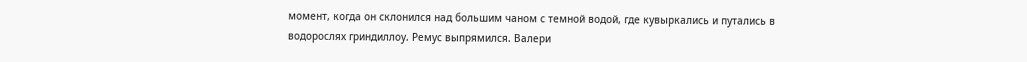момент, когда он склонился над большим чаном с темной водой, где кувыркались и путались в водорослях гриндиллоу. Ремус выпрямился. Валери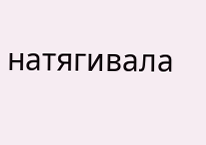натягивала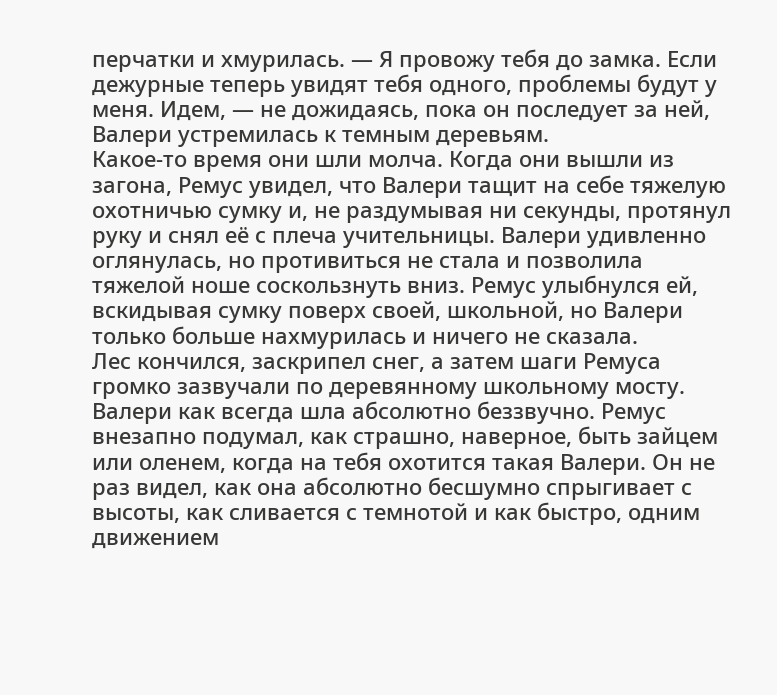перчатки и хмурилась. — Я провожу тебя до замка. Если дежурные теперь увидят тебя одного, проблемы будут у меня. Идем, — не дожидаясь, пока он последует за ней, Валери устремилась к темным деревьям.
Какое-то время они шли молча. Когда они вышли из загона, Ремус увидел, что Валери тащит на себе тяжелую охотничью сумку и, не раздумывая ни секунды, протянул руку и снял её с плеча учительницы. Валери удивленно оглянулась, но противиться не стала и позволила тяжелой ноше соскользнуть вниз. Ремус улыбнулся ей, вскидывая сумку поверх своей, школьной, но Валери только больше нахмурилась и ничего не сказала.
Лес кончился, заскрипел снег, а затем шаги Ремуса громко зазвучали по деревянному школьному мосту. Валери как всегда шла абсолютно беззвучно. Ремус внезапно подумал, как страшно, наверное, быть зайцем или оленем, когда на тебя охотится такая Валери. Он не раз видел, как она абсолютно бесшумно спрыгивает с высоты, как сливается с темнотой и как быстро, одним движением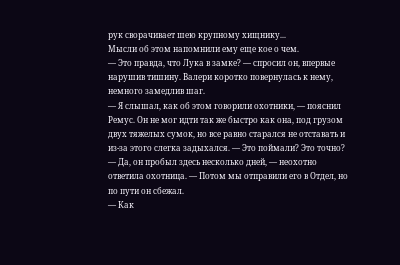рук сворачивает шею крупному хищнику...
Мысли об этом напомнили ему еще кое о чем.
— Это правда, что Лука в замке? — спросил он, впервые нарушив тишину. Валери коротко повернулась к нему, немного замедлив шаг.
— Я слышал, как об этом говорили охотники, — пояснил Ремус. Он не мог идти так же быстро как она, под грузом двух тяжелых сумок, но все равно старался не отставать и из-за этого слегка задыхался. — Это поймали? Это точно?
— Да, он пробыл здесь несколько дней, — неохотно ответила охотница. — Потом мы отправили его в Отдел, но по пути он сбежал.
— Как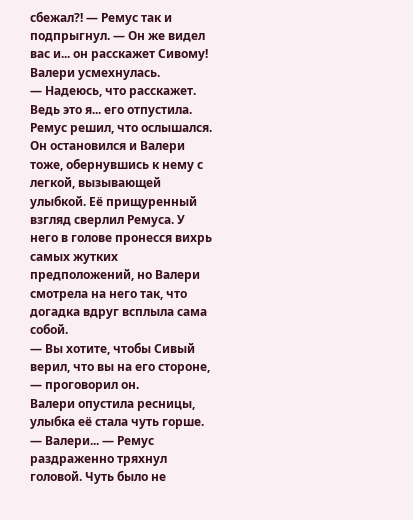сбежал?! — Ремус так и подпрыгнул. — Он же видел вас и... он расскажет Сивому!
Валери усмехнулась.
— Надеюсь, что расскажет. Ведь это я... его отпустила.
Ремус решил, что ослышался. Он остановился и Валери тоже, обернувшись к нему с легкой, вызывающей улыбкой. Её прищуренный взгляд сверлил Ремуса. У него в голове пронесся вихрь самых жутких предположений, но Валери смотрела на него так, что догадка вдруг всплыла сама собой.
— Вы хотите, чтобы Сивый верил, что вы на его стороне, — проговорил он.
Валери опустила ресницы, улыбка её стала чуть горше.
— Валери... — Ремус раздраженно тряхнул головой. Чуть было не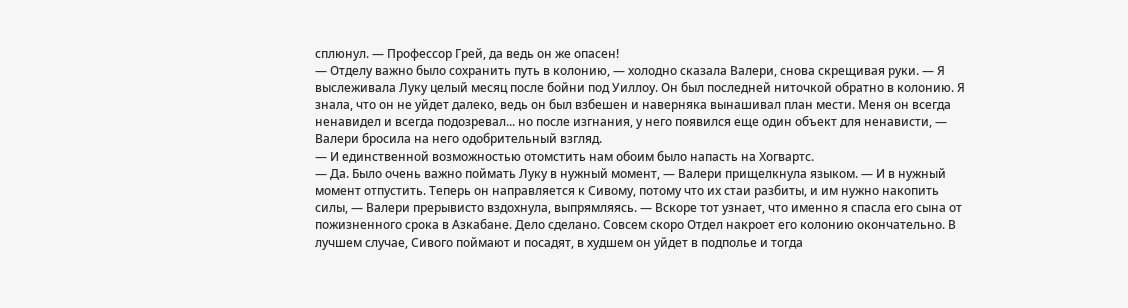сплюнул. — Профессор Грей, да ведь он же опасен!
— Отделу важно было сохранить путь в колонию, — холодно сказала Валери, снова скрещивая руки. — Я выслеживала Луку целый месяц после бойни под Уиллоу. Он был последней ниточкой обратно в колонию. Я знала, что он не уйдет далеко, ведь он был взбешен и наверняка вынашивал план мести. Меня он всегда ненавидел и всегда подозревал... но после изгнания, у него появился еще один объект для ненависти, — Валери бросила на него одобрительный взгляд.
— И единственной возможностью отомстить нам обоим было напасть на Хогвартс.
— Да. Было очень важно поймать Луку в нужный момент, — Валери прищелкнула языком. — И в нужный момент отпустить. Теперь он направляется к Сивому, потому что их стаи разбиты, и им нужно накопить силы, — Валери прерывисто вздохнула, выпрямляясь. — Вскоре тот узнает, что именно я спасла его сына от пожизненного срока в Азкабане. Дело сделано. Совсем скоро Отдел накроет его колонию окончательно. В лучшем случае, Сивого поймают и посадят, в худшем он уйдет в подполье и тогда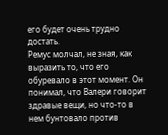его будет очень трудно достать.
Ремус молчал, не зная, как выразить то, что его обуревало в этот момент. Он понимал, что Валери говорит здравые вещи, но что-то в нем бунтовало против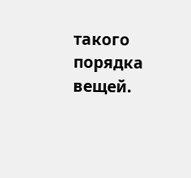такого порядка вещей.